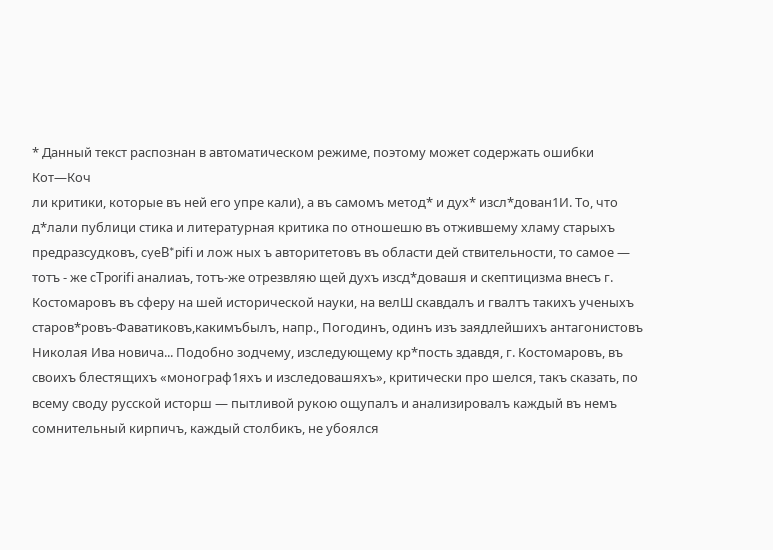* Данный текст распознан в автоматическом режиме, поэтому может содержать ошибки
Кот—Коч
ли критики, которые въ ней его упре кали), а въ самомъ метод* и дух* изсл*дован1И. То, что д*лали публици стика и литературная критика по отношешю въ отжившему хламу старыхъ предразсудковъ, cyeB*pifi и лож ных ъ авторитетовъ въ области дей ствительности, то самое — тотъ - же cTporifi аналиаъ, тотъ-же отрезвляю щей духъ изсд*довашя и скептицизма внесъ г. Костомаровъ въ сферу на шей исторической науки, на велШ скавдалъ и гвалтъ такихъ ученыхъ старов*ровъ-Фаватиковъ,какимъбылъ, напр., Погодинъ, одинъ изъ заядлейшихъ антагонистовъ Николая Ива новича... Подобно зодчему, изследующему кр*пость здавдя, г. Костомаровъ, въ своихъ блестящихъ «монограф1яхъ и изследовашяхъ», критически про шелся, такъ сказать, по всему своду русской исторш — пытливой рукою ощупалъ и анализировалъ каждый въ немъ сомнительный кирпичъ, каждый столбикъ, не убоялся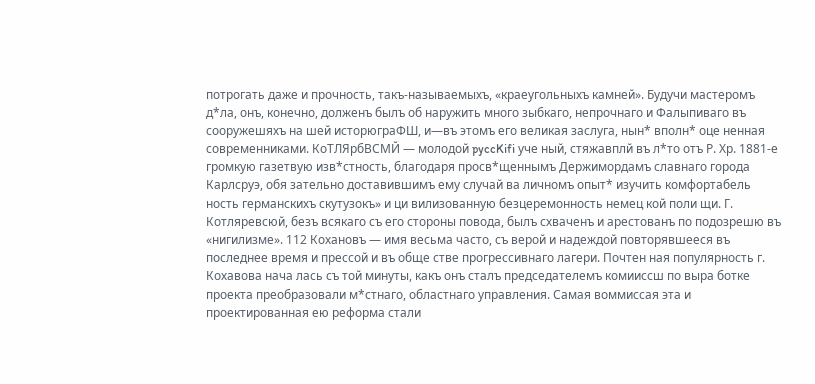потрогать даже и прочность, такъ-называемыхъ, «краеугольныхъ камней». Будучи мастеромъ д*ла, онъ, конечно, долженъ былъ об наружить много зыбкаго, непрочнаго и Фалыпиваго въ сооружешяхъ на шей исторюграФШ, и—въ этомъ его великая заслуга, нын* вполн* оце ненная современниками. КоТЛЯрбВСМЙ — молодой pyccKifi уче ный, стяжавплй въ л*то отъ Р. Хр. 1881-е громкую газетвую изв*стность, благодаря просв*щеннымъ Держимордамъ славнаго города Карлсруэ, обя зательно доставившимъ ему случай ва личномъ опыт* изучить комфортабель ность германскихъ скутузокъ» и ци вилизованную безцеремонность немец кой поли щи. Г. Котляревсюй, безъ всякаго съ его стороны повода, былъ схваченъ и арестованъ по подозрешю въ «нигилизме». 112 Кохановъ — имя весьма часто, съ верой и надеждой повторявшееся въ последнее время и прессой и въ обще стве прогрессивнаго лагери. Почтен ная популярность г. Кохавова нача лась съ той минуты, какъ онъ сталъ председателемъ комииссш по выра ботке проекта преобразовали м*стнаго, областнаго управления. Самая воммиссая эта и проектированная ею реформа стали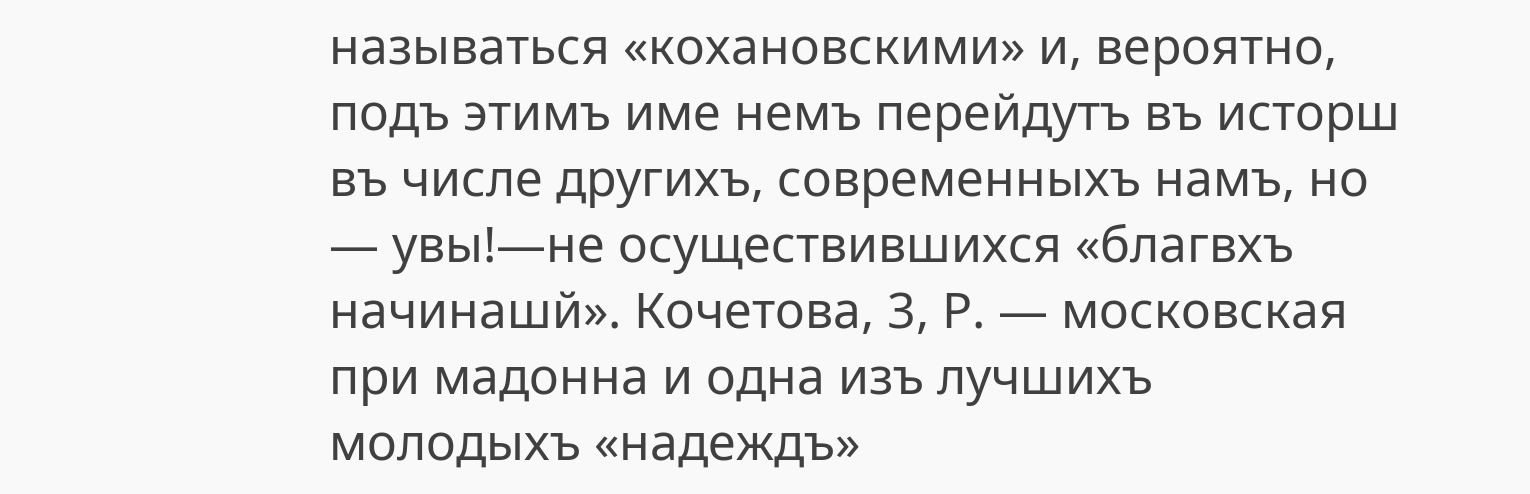называться «кохановскими» и, вероятно, подъ этимъ име немъ перейдутъ въ исторш въ числе другихъ, современныхъ намъ, но — увы!—не осуществившихся «благвхъ начинашй». Кочетова, 3, Р. — московская при мадонна и одна изъ лучшихъ молодыхъ «надеждъ»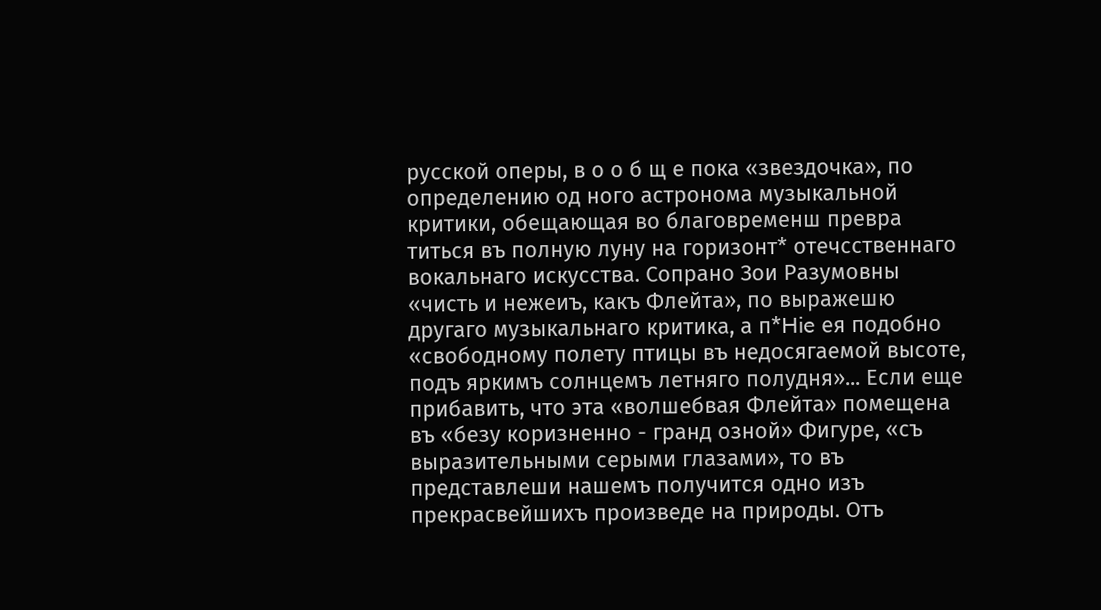русской оперы, в о о б щ е пока «звездочка», по определению од ного астронома музыкальной критики, обещающая во благовременш превра титься въ полную луну на горизонт* отечсственнаго вокальнаго искусства. Сопрано Зои Разумовны «чисть и нежеиъ, какъ Флейта», по выражешю другаго музыкальнаго критика, а п*Hie ея подобно «свободному полету птицы въ недосягаемой высоте, подъ яркимъ солнцемъ летняго полудня»... Если еще прибавить, что эта «волшебвая Флейта» помещена въ «безу коризненно - гранд озной» Фигуре, «съ выразительными серыми глазами», то въ представлеши нашемъ получится одно изъ прекрасвейшихъ произведе на природы. Отъ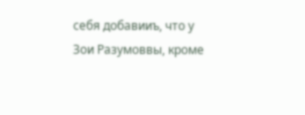себя добавииъ, что у Зои Разумоввы, кроме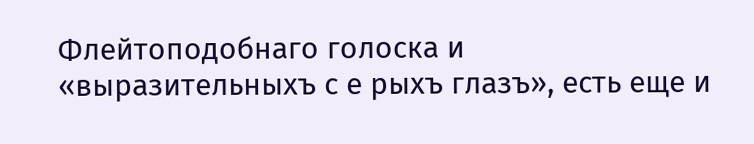Флейтоподобнаго голоска и «выразительныхъ с е рыхъ глазъ», есть еще и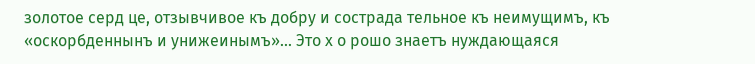золотое серд це, отзывчивое къ добру и сострада тельное къ неимущимъ, къ «оскорбденнынъ и унижеинымъ»... Это х о рошо знаетъ нуждающаяся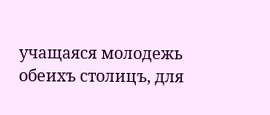учащаяся молодежь обеихъ столицъ, для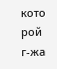кото рой г-жа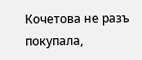Кочетова не разъ покупала,